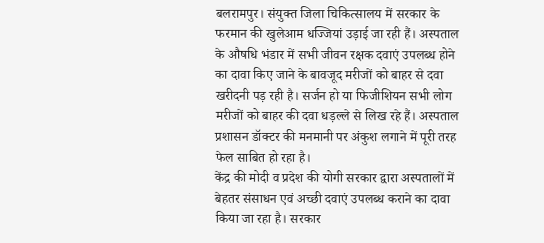बलरामपुर। संयुक्त जिला चिकित्सालय में सरकार के फरमान की खुलेआम धज्जियां उड़ाई जा रही हैं। अस्पताल के औषधि भंडार में सभी जीवन रक्षक दवाएं उपलब्ध होने का दावा किए जाने के बावजूद मरीजों को बाहर से दवा खरीदनी पड़ रही है। सर्जन हो या फिजीशियन सभी लोग मरीजों को बाहर की दवा धड़ल्ले से लिख रहे हैं। अस्पताल प्रशासन डॉक्टर की मनमानी पर अंकुश लगाने में पूरी तरह फेल साबित हो रहा है।
केंद्र की मोदी व प्रदेश की योगी सरकार द्वारा अस्पतालों में बेहतर संसाधन एवं अच्छी दवाएं उपलब्ध कराने का दावा किया जा रहा है। सरकार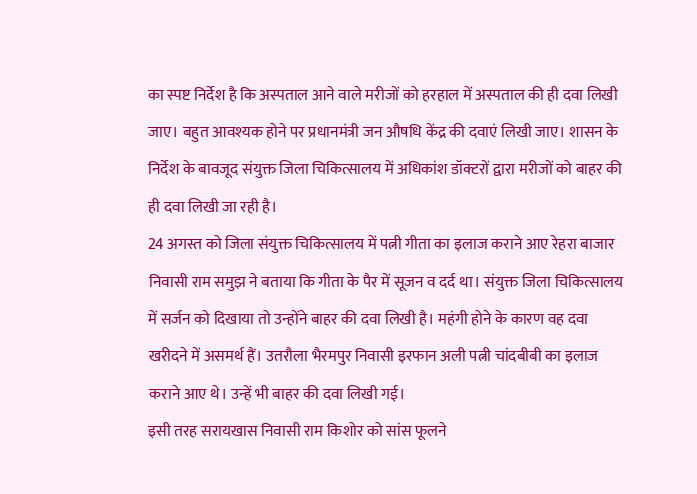का स्पष्ट निर्देश है कि अस्पताल आने वाले मरीजों को हरहाल में अस्पताल की ही दवा लिखी जाए। बहुत आवश्यक होने पर प्रधानमंत्री जन औषधि केंद्र की दवाएं लिखी जाए। शासन के निर्देश के बावजूद संयुक्त जिला चिकित्सालय में अधिकांश डॉक्टरों द्वारा मरीजों को बाहर की ही दवा लिखी जा रही है।
24 अगस्त को जिला संयुक्त चिकित्सालय में पत्नी गीता का इलाज कराने आए रेहरा बाजार निवासी राम समुझ ने बताया कि गीता के पैर में सूजन व दर्द था। संयुक्त जिला चिकित्सालय में सर्जन को दिखाया तो उन्होंने बाहर की दवा लिखी है। महंगी होने के कारण वह दवा खरीदने में असमर्थ हैं। उतरौला भैरमपुर निवासी इरफान अली पत्नी चांदबीबी का इलाज कराने आए थे। उन्हें भी बाहर की दवा लिखी गई।
इसी तरह सरायखास निवासी राम किशोर को सांस फूलने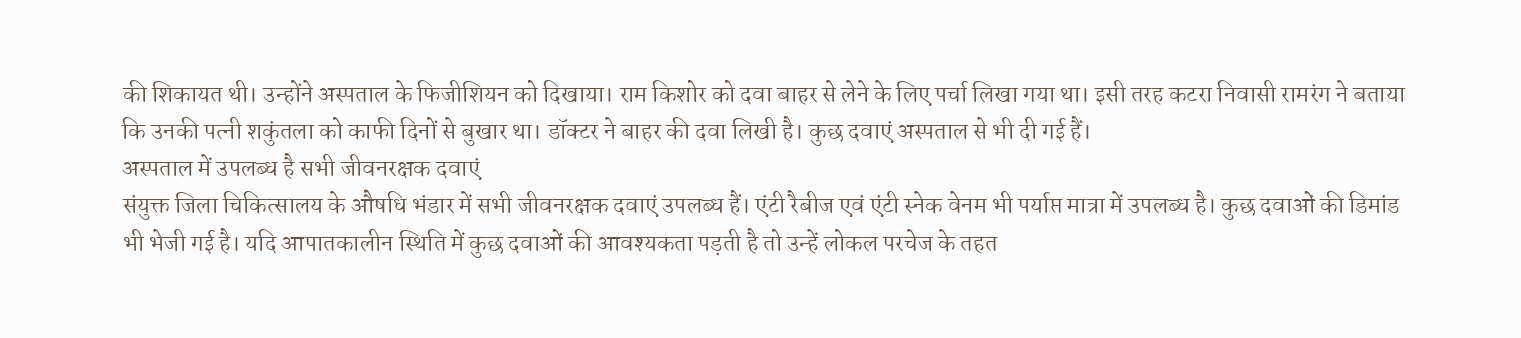की शिकायत थी। उन्होंने अस्पताल के फिजीशियन को दिखाया। राम किशोर को दवा बाहर से लेने के लिए पर्चा लिखा गया था। इसी तरह कटरा निवासी रामरंग ने बताया कि उनकी पत्नी शकुंतला को काफी दिनों से बुखार था। डॉक्टर ने बाहर की दवा लिखी है। कुछ दवाएं अस्पताल से भी दी गई हैं।
अस्पताल में उपलब्ध है सभी जीवनरक्षक दवाएं
संयुक्त जिला चिकित्सालय के औषधि भंडार में सभी जीवनरक्षक दवाएं उपलब्ध हैं। एंटी रैबीज एवं एंटी स्नेक वेनम भी पर्याप्त मात्रा में उपलब्ध है। कुछ दवाओं की डिमांड भी भेजी गई है। यदि आपातकालीन स्थिति में कुछ दवाओं की आवश्यकता पड़ती है तो उन्हें लोकल परचेज के तहत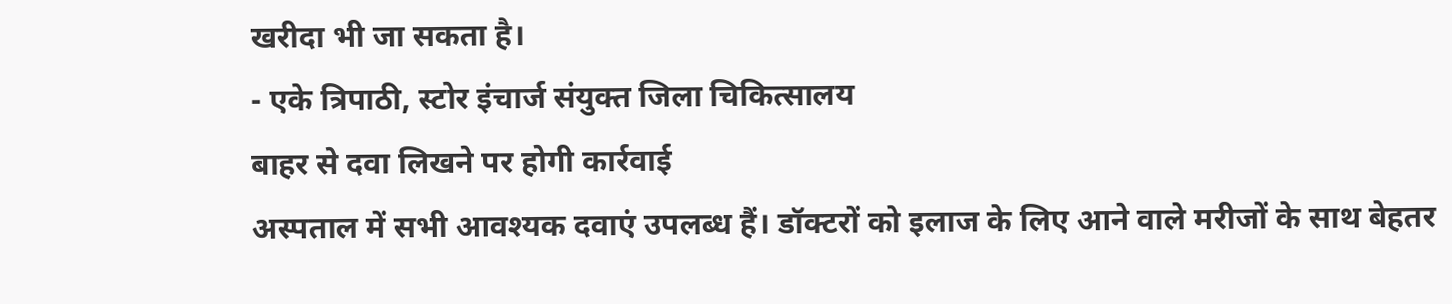खरीदा भी जा सकता है।
- एके त्रिपाठी, स्टोर इंचार्ज संयुक्त जिला चिकित्सालय
बाहर से दवा लिखने पर होगी कार्रवाई
अस्पताल में सभी आवश्यक दवाएं उपलब्ध हैं। डॉक्टरों को इलाज के लिए आने वाले मरीजों के साथ बेहतर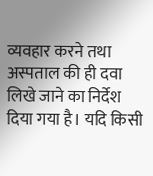व्यवहार करने तथा अस्पताल की ही दवा लिखे जाने का निर्देश दिया गया है। यदि किसी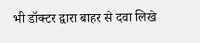भी डॉक्टर द्वारा बाहर से दवा लिखे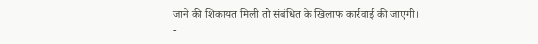जाने की शिकायत मिली तो संबंधित के खिलाफ कार्रवाई की जाएगी।
-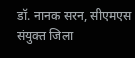डॉ. नानक सरन, सीएमएस संयुक्त जिला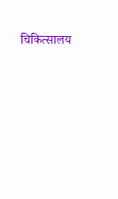चिकित्सालय